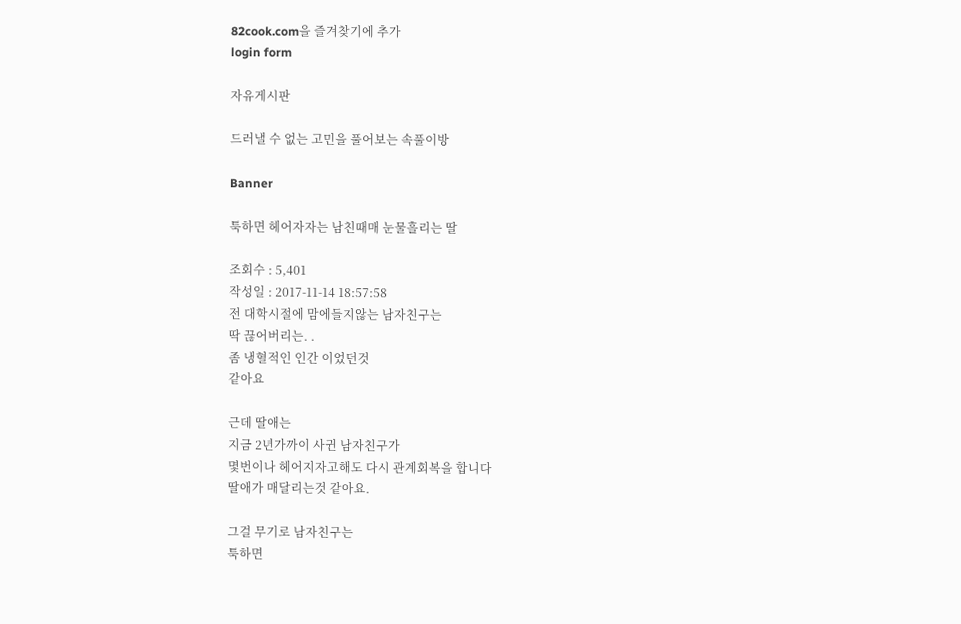82cook.com을 즐겨찾기에 추가
login form

자유게시판

드러낼 수 없는 고민을 풀어보는 속풀이방

Banner

툭하면 헤어자자는 남친때매 눈물흘리는 딸

조회수 : 5,401
작성일 : 2017-11-14 18:57:58
전 대학시절에 맘에들지않는 남자친구는
딱 끊어버리는. .
좀 냉혈적인 인간 이었던것
같아요

근데 딸애는
지금 2년가까이 사귄 남자친구가
몇번이나 헤어지자고해도 다시 관계회복을 합니다
딸애가 매달리는것 같아요.

그걸 무기로 남자친구는
툭하면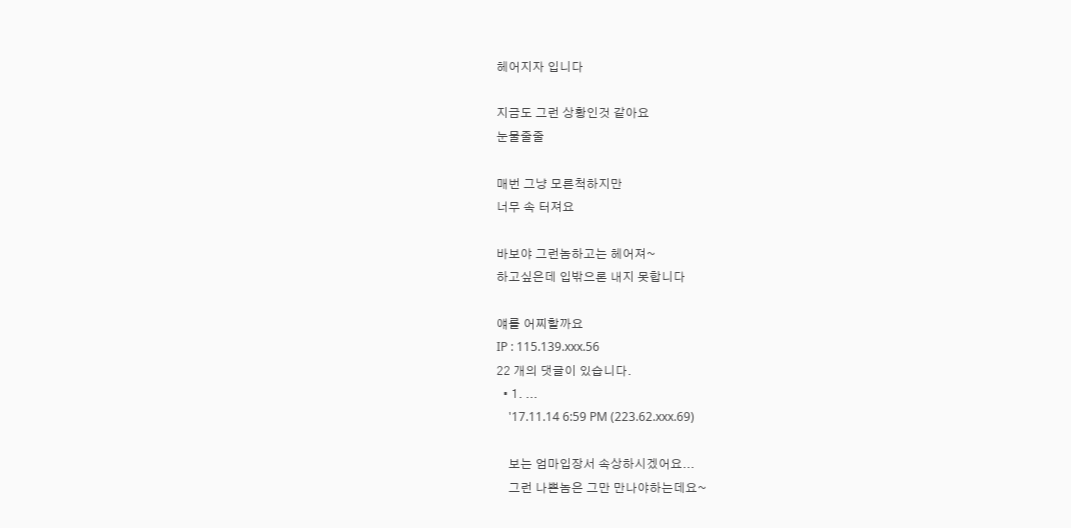헤어지자 입니다

지금도 그런 상황인것 같아요
눈물줄줄

매번 그냥 모른척하지만
너무 속 터져요

바보야 그런놈하고는 헤어져~
하고싶은데 입밖으론 내지 못합니다

얘를 어찌할까요
IP : 115.139.xxx.56
22 개의 댓글이 있습니다.
  • 1. ...
    '17.11.14 6:59 PM (223.62.xxx.69)

    보는 엄마입장서 속상하시겠어요...
    그런 나쁜놈은 그만 만나야하는데요~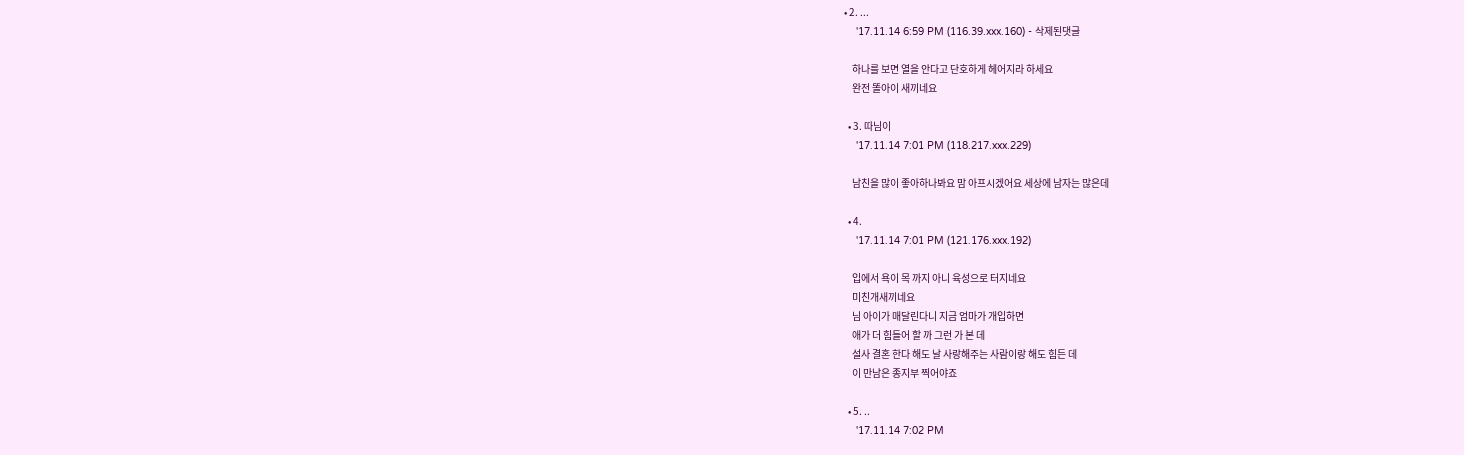• 2. ...
    '17.11.14 6:59 PM (116.39.xxx.160) - 삭제된댓글

    하나를 보면 열을 안다고 단호하게 헤어지라 하세요
    완전 똘아이 새끼네요

  • 3. 따님이
    '17.11.14 7:01 PM (118.217.xxx.229)

    남친을 많이 좋아하나봐요 맘 아프시겠어요 세상에 남자는 많은데

  • 4.
    '17.11.14 7:01 PM (121.176.xxx.192)

    입에서 욕이 목 까지 아니 육성으로 터지네요
    미친개새끼네요
    님 아이가 매달린다니 지금 엄마가 개입하면
    애가 더 힘들어 할 까 그런 가 본 데
    설사 결혼 한다 해도 날 사랑해주는 사람이랑 해도 힘든 데
    이 만남은 종지부 찍어야죠

  • 5. ..
    '17.11.14 7:02 PM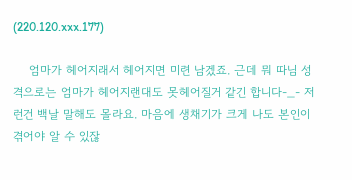(220.120.xxx.177)

    엄마가 헤어지래서 헤어지면 미련 남겠죠. 근데 뭐 따님 성격으로는 엄마가 헤어지랜대도 못헤어질거 같긴 합니다-_- 저런건 백날 말해도 몰라요. 마음에 생채기가 크게 나도 본인이 겪어야 알 수 있잖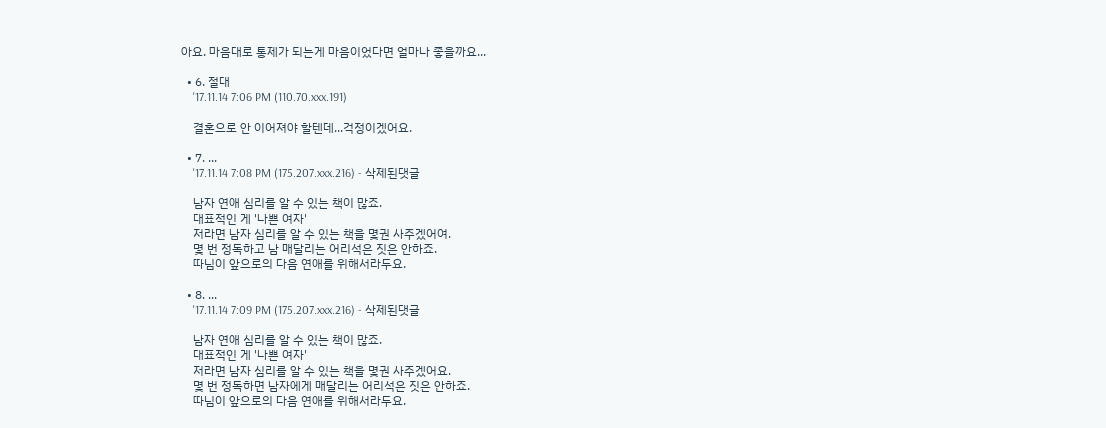아요. 마음대로 통제가 되는게 마음이었다면 얼마나 좋을까요...

  • 6. 절대
    '17.11.14 7:06 PM (110.70.xxx.191)

    결혼으로 안 이어져야 할텐데...걱정이겠어요.

  • 7. ...
    '17.11.14 7:08 PM (175.207.xxx.216) - 삭제된댓글

    남자 연애 심리를 알 수 있는 책이 많죠.
    대표적인 게 '나쁜 여자'
    저라면 남자 심리를 알 수 있는 책을 몇권 사주겠어여.
    몇 번 정독하고 남 매달리는 어리석은 짓은 안하죠.
    따님이 앞으로의 다음 연애를 위해서라두요.

  • 8. ...
    '17.11.14 7:09 PM (175.207.xxx.216) - 삭제된댓글

    남자 연애 심리를 알 수 있는 책이 많죠.
    대표적인 게 '나쁜 여자'
    저라면 남자 심리를 알 수 있는 책을 몇권 사주겠어요.
    몇 번 정독하면 남자에게 매달리는 어리석은 짓은 안하죠.
    따님이 앞으로의 다음 연애를 위해서라두요.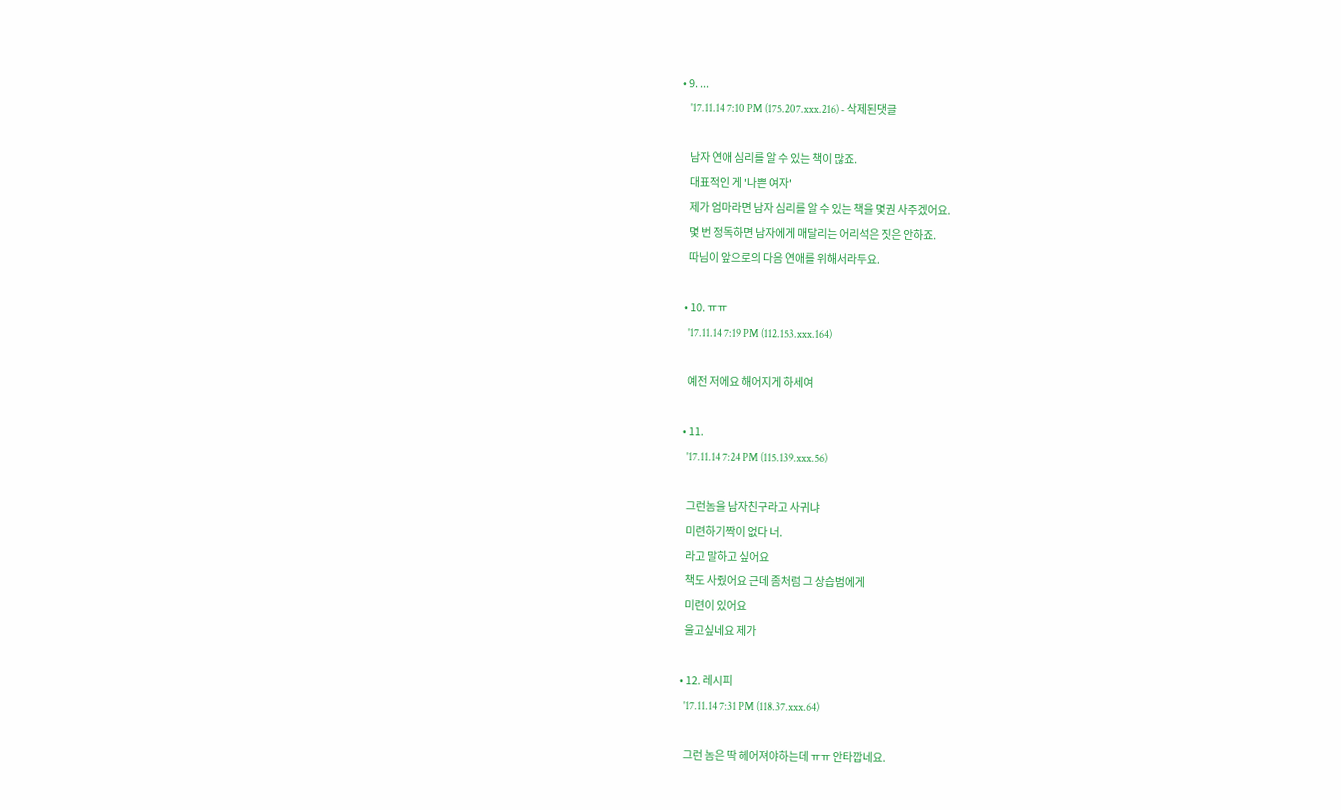• 9. ...
    '17.11.14 7:10 PM (175.207.xxx.216) - 삭제된댓글

    남자 연애 심리를 알 수 있는 책이 많죠.
    대표적인 게 '나쁜 여자'
    제가 엄마라면 남자 심리를 알 수 있는 책을 몇권 사주겠어요.
    몇 번 정독하면 남자에게 매달리는 어리석은 짓은 안하죠.
    따님이 앞으로의 다음 연애를 위해서라두요.

  • 10. ㅠㅠ
    '17.11.14 7:19 PM (112.153.xxx.164)

    예전 저에요 해어지게 하세여

  • 11.
    '17.11.14 7:24 PM (115.139.xxx.56)

    그런놈을 남자친구라고 사귀냐
    미련하기짝이 없다 너.
    라고 말하고 싶어요
    책도 사줬어요 근데 좀처럼 그 상습범에게
    미련이 있어요
    울고싶네요 제가

  • 12. 레시피
    '17.11.14 7:31 PM (118.37.xxx.64)

    그런 놈은 딱 헤어져야하는데 ㅠㅠ 안타깝네요.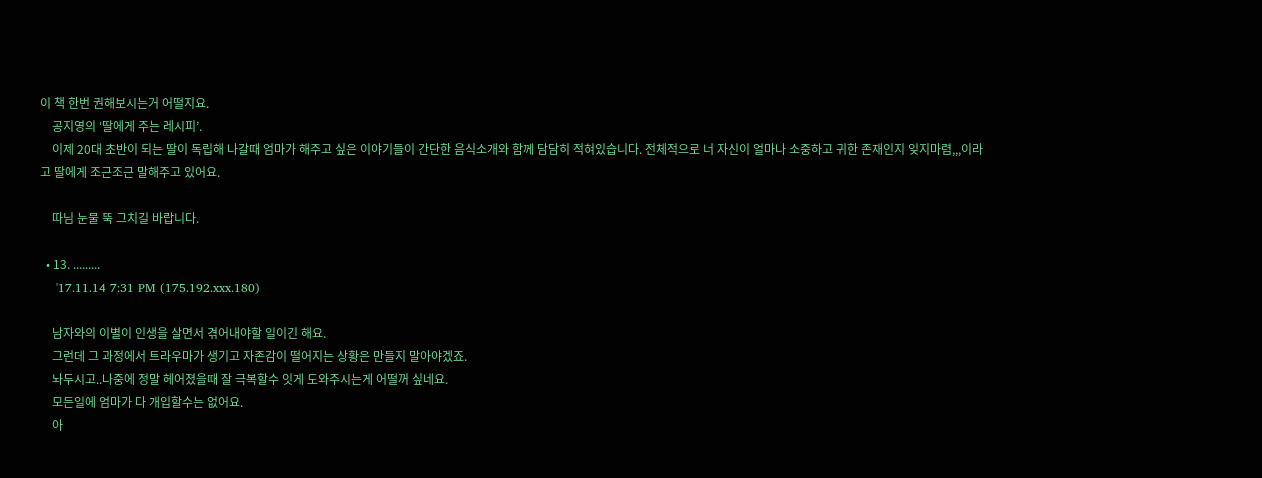이 책 한번 권해보시는거 어떨지요.
    공지영의 ‘딸에게 주는 레시피’.
    이제 20대 초반이 되는 딸이 독립해 나갈때 엄마가 해주고 싶은 이야기들이 간단한 음식소개와 함께 담담히 적혀있습니다. 전체적으로 너 자신이 얼마나 소중하고 귀한 존재인지 잊지마렴,,,이라고 딸에게 조근조근 말해주고 있어요.

    따님 눈물 뚝 그치길 바랍니다.

  • 13. .........
    '17.11.14 7:31 PM (175.192.xxx.180)

    남자와의 이별이 인생을 살면서 겪어내야할 일이긴 해요.
    그런데 그 과정에서 트라우마가 생기고 자존감이 떨어지는 상황은 만들지 말아야겠죠.
    놔두시고..나중에 정말 헤어졌을때 잘 극복할수 잇게 도와주시는게 어떨꺼 싶네요.
    모든일에 엄마가 다 개입할수는 없어요.
    아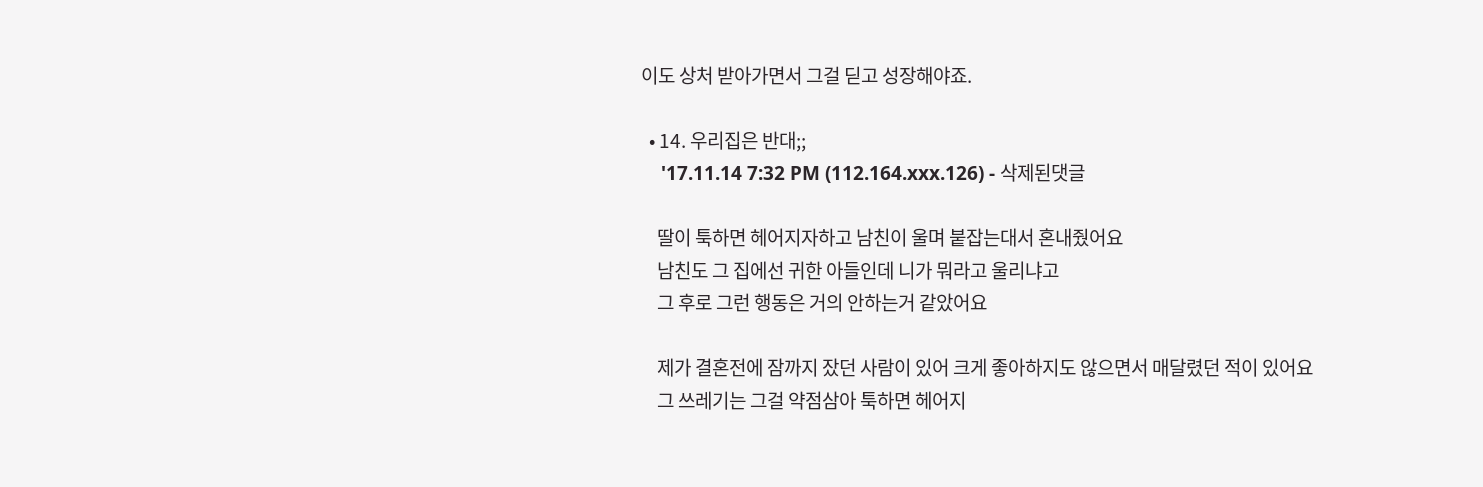이도 상처 받아가면서 그걸 딛고 성장해야죠.

  • 14. 우리집은 반대;;
    '17.11.14 7:32 PM (112.164.xxx.126) - 삭제된댓글

    딸이 툭하면 헤어지자하고 남친이 울며 붙잡는대서 혼내줬어요
    남친도 그 집에선 귀한 아들인데 니가 뭐라고 울리냐고
    그 후로 그런 행동은 거의 안하는거 같았어요

    제가 결혼전에 잠까지 잤던 사람이 있어 크게 좋아하지도 않으면서 매달렸던 적이 있어요
    그 쓰레기는 그걸 약점삼아 툭하면 헤어지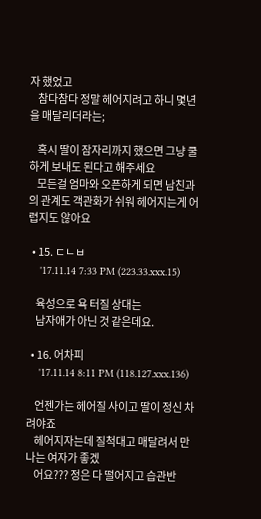자 했었고
    참다참다 정말 헤어지려고 하니 몇년을 매달리더라는;

    혹시 딸이 잠자리까지 했으면 그냥 쿨하게 보내도 된다고 해주세요
    모든걸 엄마와 오픈하게 되면 남친과의 관계도 객관화가 쉬워 헤어지는게 어렵지도 않아요

  • 15. ㄷㄴㅂ
    '17.11.14 7:33 PM (223.33.xxx.15)

    육성으로 욕 터질 상대는
    남자애가 아닌 것 같은데요.

  • 16. 어차피
    '17.11.14 8:11 PM (118.127.xxx.136)

    언젠가는 헤어질 사이고 딸이 정신 차려야죠
    헤어지자는데 질척대고 매달려서 만나는 여자가 좋겠
    어요??? 정은 다 떨어지고 습관반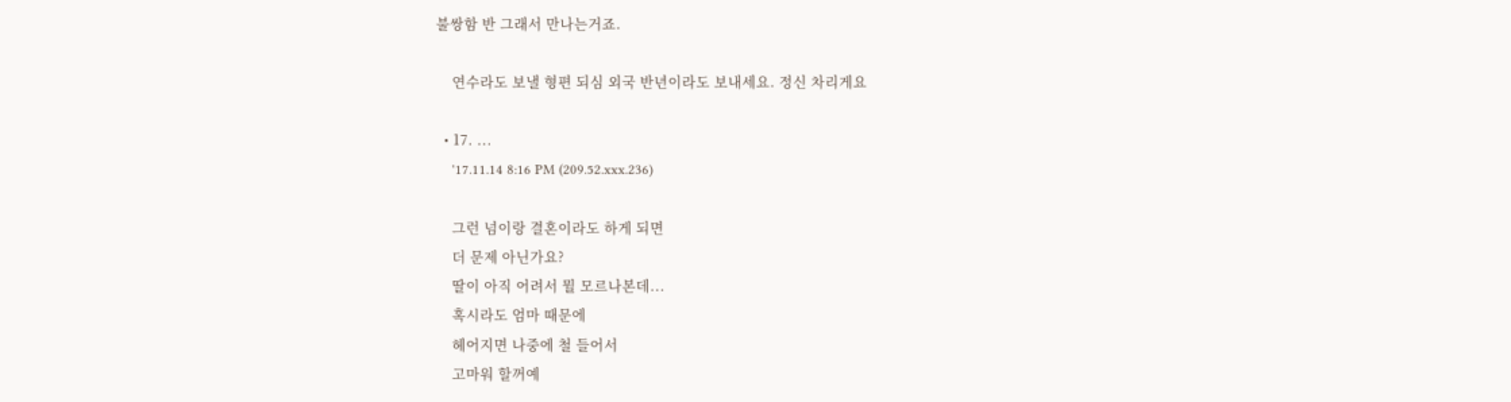불쌍함 반 그래서 만나는거죠.

    연수라도 보낼 형편 되심 외국 반년이라도 보내세요. 정신 차리게요

  • 17. ...
    '17.11.14 8:16 PM (209.52.xxx.236)

    그런 넘이랑 결혼이라도 하게 되면
    더 문제 아닌가요?
    딸이 아직 어려서 뭘 모르나본데...
    혹시라도 엄마 때문에
    헤어지면 나중에 철 들어서
    고마워 할꺼예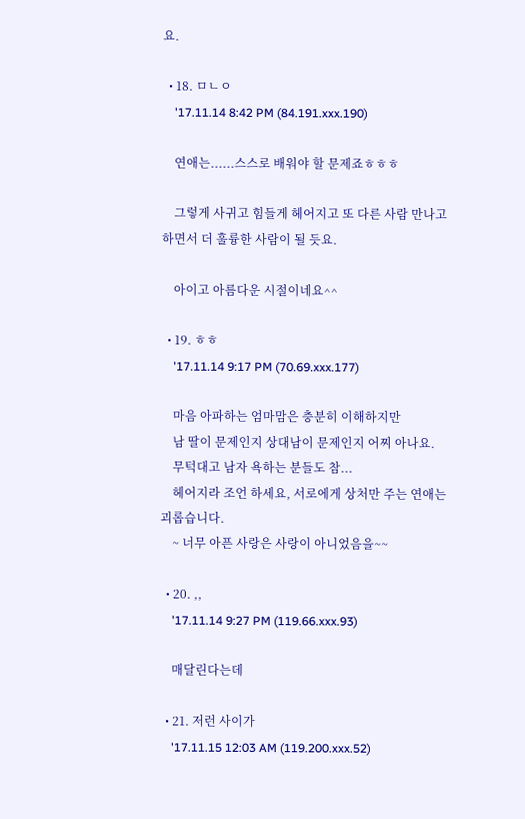요.

  • 18. ㅁㄴㅇ
    '17.11.14 8:42 PM (84.191.xxx.190)

    연애는......스스로 배워야 할 문제죠ㅎㅎㅎ

    그렇게 사귀고 힘들게 헤어지고 또 다른 사람 만나고 하면서 더 훌륭한 사람이 될 듯요.

    아이고 아름다운 시절이네요^^

  • 19. ㅎㅎ
    '17.11.14 9:17 PM (70.69.xxx.177)

    마음 아파하는 엄마맘은 충분히 이해하지만
    남 딸이 문제인지 상대남이 문제인지 어찌 아나요.
    무턱대고 남자 욕하는 분들도 참...
    헤어지라 조언 하세요, 서로에게 상처만 주는 연애는 괴롭습니다.
    ~ 너무 아픈 사랑은 사랑이 아니었음을~~

  • 20. ,,
    '17.11.14 9:27 PM (119.66.xxx.93)

    매달린다는데

  • 21. 저런 사이가
    '17.11.15 12:03 AM (119.200.xxx.52)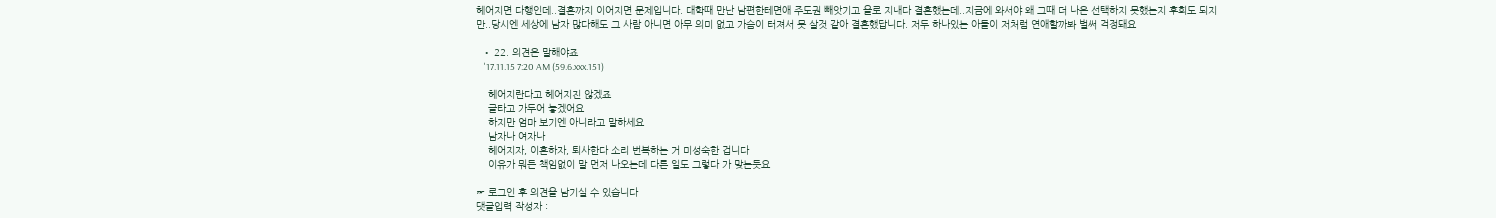헤어지면 다행인데..결혼까지 이어지면 문제입니다. 대학때 만난 남편한테면애 주도권 빼앗기고 을로 지내다 결혼했는데..지금에 와서야 왜 그때 더 나은 선택하지 못했는지 후회도 되지만..당시엔 세상에 남자 많다해도 그 사람 아니면 아무 의미 없고 가슴이 터져서 못 살것 같아 결혼했답니다. 저두 하나있는 아들이 저처럼 연애할까봐 벌써 걱정돼요

  • 22. 의견은 말해야죠
    '17.11.15 7:20 AM (59.6.xxx.151)

    헤어지란다고 헤어지진 않겠죠
    글타고 가두어 놓겠어요
    하지만 엄마 보기엔 아니라고 말하세요
    남자나 여자나
    헤어지자, 이혼하자, 퇴사한다 소리 번복하는 거 미성숙한 겁니다
    이유가 뭐든 책임없이 말 먼저 나오는데 다른 일도 그렇다 가 맞는듯요

☞ 로그인 후 의견을 남기실 수 있습니다
댓글입력 작성자 :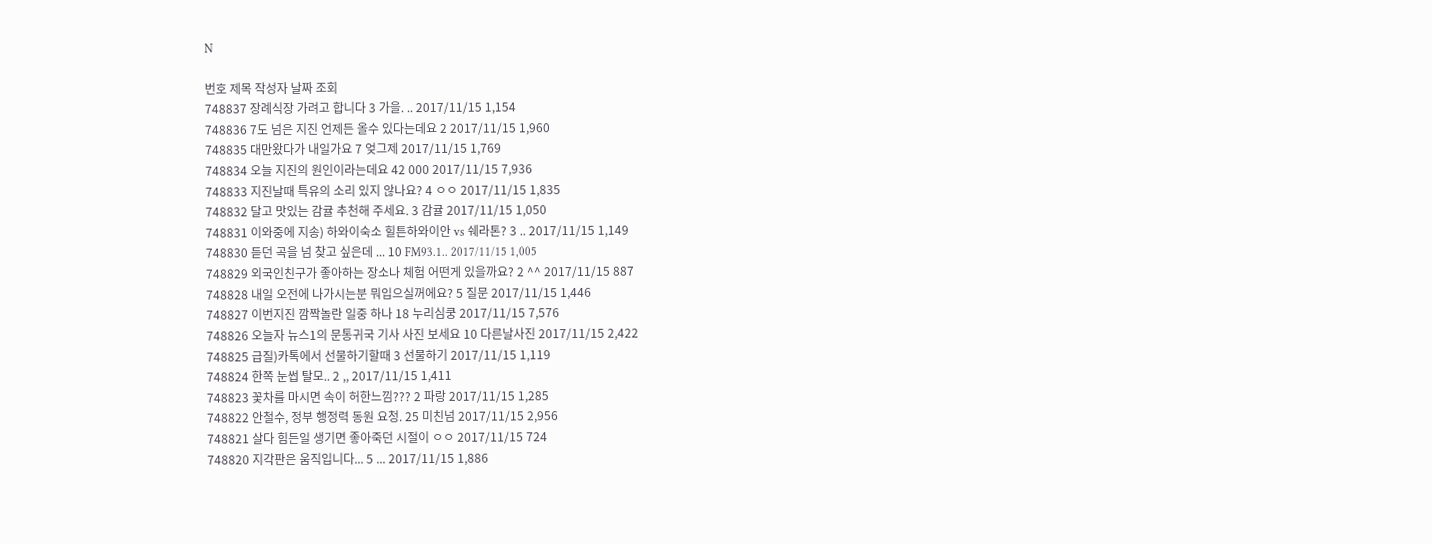N

번호 제목 작성자 날짜 조회
748837 장례식장 가려고 합니다 3 가을. .. 2017/11/15 1,154
748836 7도 넘은 지진 언제든 올수 있다는데요 2 2017/11/15 1,960
748835 대만왔다가 내일가요 7 엊그제 2017/11/15 1,769
748834 오늘 지진의 원인이라는데요 42 000 2017/11/15 7,936
748833 지진날때 특유의 소리 있지 않나요? 4 ㅇㅇ 2017/11/15 1,835
748832 달고 맛있는 감귤 추천해 주세요. 3 감귤 2017/11/15 1,050
748831 이와중에 지송) 하와이숙소 힐튼하와이안 vs 쉐라톤? 3 .. 2017/11/15 1,149
748830 듣던 곡을 넘 찾고 싶은데 ... 10 FM93.1.. 2017/11/15 1,005
748829 외국인친구가 좋아하는 장소나 체험 어떤게 있을까요? 2 ^^ 2017/11/15 887
748828 내일 오전에 나가시는분 뭐입으실꺼에요? 5 질문 2017/11/15 1,446
748827 이번지진 깜짝놀란 일중 하나 18 누리심쿵 2017/11/15 7,576
748826 오늘자 뉴스1의 문통귀국 기사 사진 보세요 10 다른날사진 2017/11/15 2,422
748825 급질)카톡에서 선물하기할때 3 선물하기 2017/11/15 1,119
748824 한쪽 눈썹 탈모.. 2 ,, 2017/11/15 1,411
748823 꽃차를 마시면 속이 허한느낌??? 2 파랑 2017/11/15 1,285
748822 안철수, 정부 행정력 동원 요청. 25 미친넘 2017/11/15 2,956
748821 살다 힘든일 생기면 좋아죽던 시절이 ㅇㅇ 2017/11/15 724
748820 지각판은 움직입니다... 5 ... 2017/11/15 1,886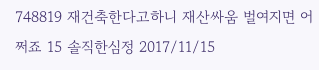748819 재건축한다고하니 재산싸움 벌여지면 어쩌죠 15 솔직한심정 2017/11/15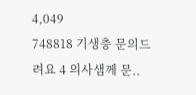4,049
748818 기생충 문의드려요 4 의사샘께 문..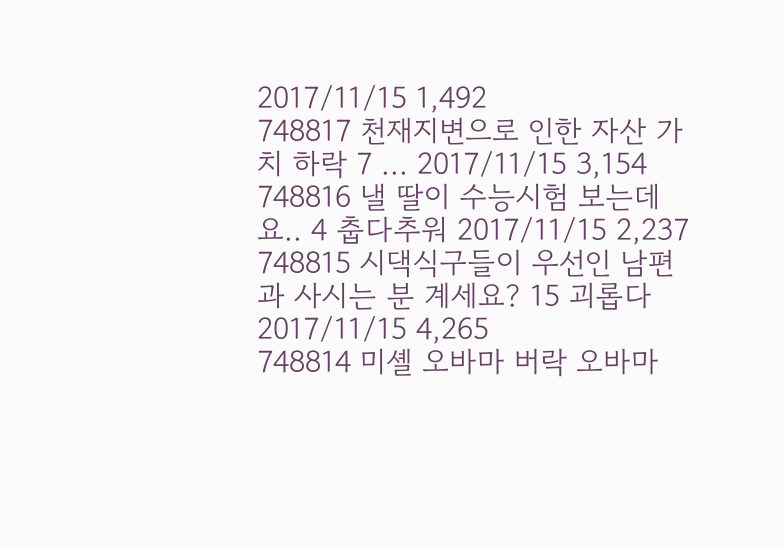2017/11/15 1,492
748817 천재지변으로 인한 자산 가치 하락 7 ... 2017/11/15 3,154
748816 낼 딸이 수능시험 보는데요.. 4 춥다추워 2017/11/15 2,237
748815 시댁식구들이 우선인 남편과 사시는 분 계세요? 15 괴롭다 2017/11/15 4,265
748814 미셸 오바마 버락 오바마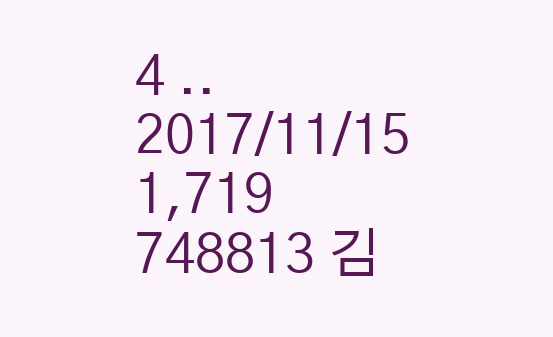4 .. 2017/11/15 1,719
748813 김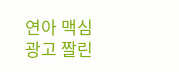연아 맥심 광고 짤린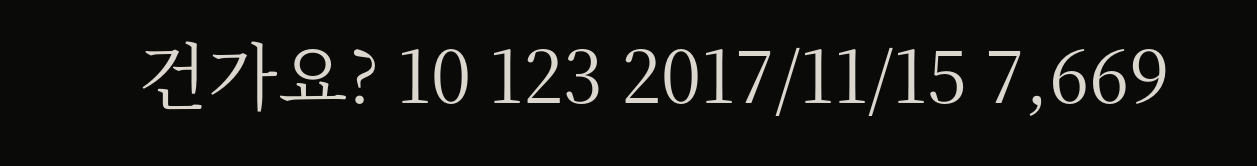건가요? 10 123 2017/11/15 7,669